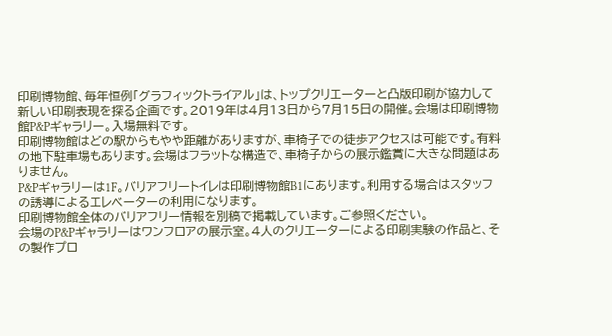印刷博物館、毎年恒例「グラフィックトライアル」は、トップクリエーターと凸版印刷が協力して新しい印刷表現を探る企画です。2019年は4月13日から7月15日の開催。会場は印刷博物館P&Pギャラリー。入場無料です。
印刷博物館はどの駅からもやや距離がありますが、車椅子での徒歩アクセスは可能です。有料の地下駐車場もあります。会場はフラットな構造で、車椅子からの展示鑑賞に大きな問題はありません。
P&Pギャラリーは1F。バリアフリートイレは印刷博物館B1にあります。利用する場合はスタッフの誘導によるエレベーターの利用になります。
印刷博物館全体のバリアフリー情報を別稿で掲載しています。ご参照ください。
会場のP&Pギャラリーはワンフロアの展示室。4人のクリエーターによる印刷実験の作品と、その製作プロ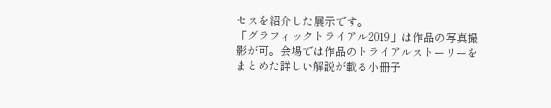セスを紹介した展示です。
「グラフィックトライアル2019」は作品の写真撮影が可。会場では作品のトライアルストーリーをまとめた詳しい解説が載る小冊子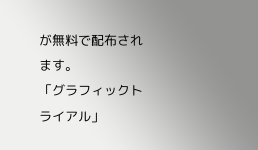が無料で配布されます。
「グラフィックトライアル」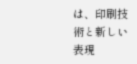は、印刷技術と新しい表現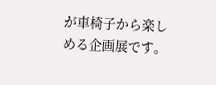が車椅子から楽しめる企画展です。